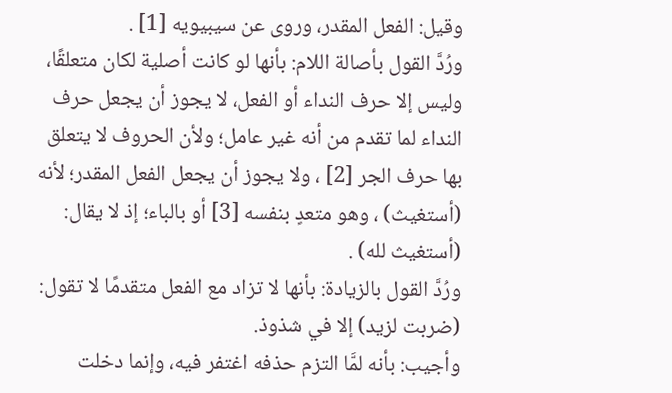وقيل: الفعل المقدر، وروى عن سيبيويه [1] .
ورُدَّ القول بأصالة اللام: بأنها لو كانت أصلية لكان متعلقًا، وليس إلا حرف النداء أو الفعل، لا يجوز أن يجعل حرف النداء لما تقدم من أنه غير عامل؛ ولأن الحروف لا يتعلق بها حرف الجر [2] ، ولا يجوز أن يجعل الفعل المقدر؛ لأنه (أستغيث) ، وهو متعدٍ بنفسه [3] أو بالباء؛ إذ لا يقال: (أستغيث لله) .
ورُدَّ القول بالزيادة: بأنها لا تزاد مع الفعل متقدمًا لا تقول: (ضربت لزيد) إلا في شذوذ.
وأجيب: بأنه لمَّا التزم حذفه اغتفر فيه، وإنما دخلت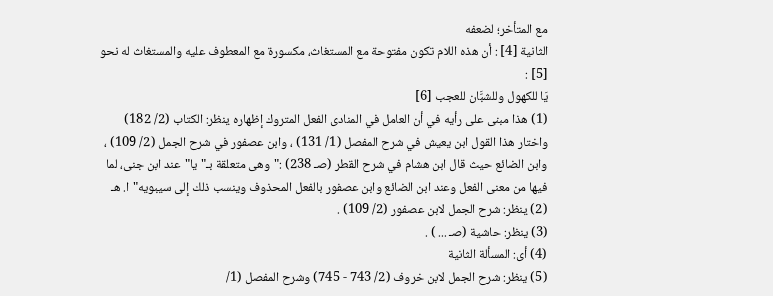مع المتأخر؛ لضعفه
الثانية [4] : أن هذه اللام تكون مفتوحة مع المستغاث، مكسورة مع المعطوف عليه والمستغاث له نحو [5] :
يَا للكهول وللشبَّان للعجب [6]
(1) هذا مبنى على رأيه في أن العامل في المنادى الفعل المتروك إظهاره ينظر: الكتاب (2/ 182) واختار هذا القول ابن يعيش في شرح المفصل (1/ 131) ، وابن عصفور في شرح الجمل (2/ 109) ، وابن الضائع حيث قال ابن هشام في شرح القطر (صـ 238) :"وهى متعلقة بـ"يا"عند ابن جنى، لما فيها من معنى الفعل وعند ابن الضائع وابن عصفور بالفعل المحذوف وينسب ذلك إلى سيبويه"ا. هـ
(2) ينظر: شرح الجمل لابن عصفور (2/ 109) .
(3) ينظر: حاشية (صـ ... ) .
(4) أى: المسألة الثانية
(5) ينظر: شرح الجمل لابن خروف (2/ 743 - 745) وشرح المفصل (1/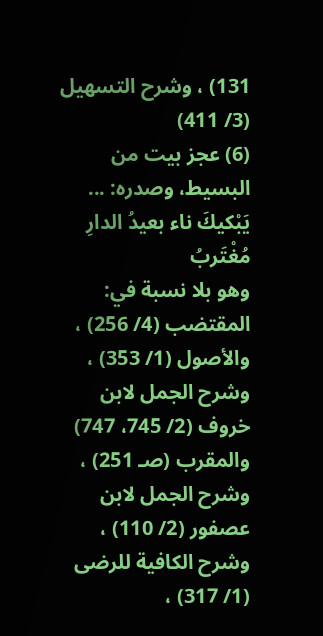131) ، وشرح التسهيل (3/ 411)
(6) عجز بيت من البسيط، وصدره: ... يَبْكيكَ ناء بعيدُ الدارِ مُغْتَربُ
وهو بلا نسبة في: المقتضب (4/ 256) ، والأصول (1/ 353) ، وشرح الجمل لابن خروف (2/ 745، 747) والمقرب (صـ 251) ، وشرح الجمل لابن عصفور (2/ 110) ، وشرح الكافية للرضى (1/ 317) ،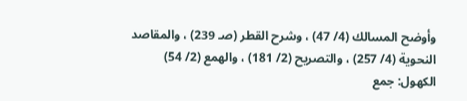وأوضح المسالك (4/ 47) ، وشرح القطر (صـ 239) ، والمقاصد النحوية (4/ 257) ، والتصريح (2/ 181) ، والهمع (2/ 54)
الكهول: جمع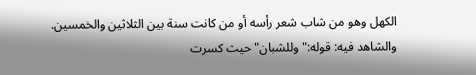الكهل وهو من شاب شعر رأسه أو من كانت سنة بين الثلاثين والخمسين.
والشاهد فيه: قوله:"وللشبان"حيث كسرت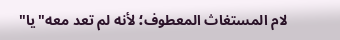لام المستغاث المعطوف؛ لأنه لم تعد معه"يا"